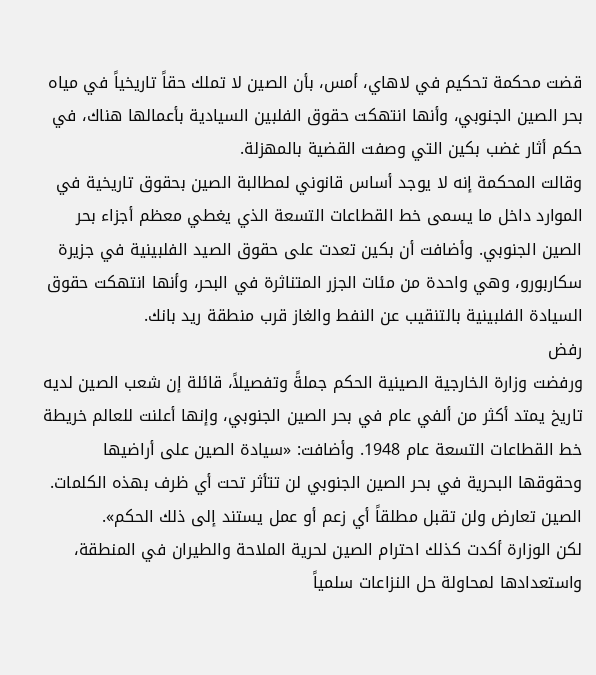قضت محكمة تحكيم في لاهاي، أمس، بأن الصين لا تملك حقاً تاريخياً في مياه بحر الصين الجنوبي، وأنها انتهكت حقوق الفلبين السيادية بأعمالها هناك، في حكم أثار غضب بكين التي وصفت القضية بالمهزلة.
وقالت المحكمة إنه لا يوجد أساس قانوني لمطالبة الصين بحقوق تاريخية في الموارد داخل ما يسمى خط القطاعات التسعة الذي يغطي معظم أجزاء بحر الصين الجنوبي. وأضافت أن بكين تعدت على حقوق الصيد الفلبينية في جزيرة سكاربورو، وهي واحدة من مئات الجزر المتناثرة في البحر، وأنها انتهكت حقوق السيادة الفلبينية بالتنقيب عن النفط والغاز قرب منطقة ريد بانك.
رفض
ورفضت وزارة الخارجية الصينية الحكم جملةً وتفصيلاً، قائلة إن شعب الصين لديه تاريخ يمتد أكثر من ألفي عام في بحر الصين الجنوبي، وإنها أعلنت للعالم خريطة خط القطاعات التسعة عام 1948. وأضافت: «سيادة الصين على أراضيها وحقوقها البحرية في بحر الصين الجنوبي لن تتأثر تحت أي ظرف بهذه الكلمات. الصين تعارض ولن تقبل مطلقاً أي زعم أو عمل يستند إلى ذلك الحكم».
لكن الوزارة أكدت كذلك احترام الصين لحرية الملاحة والطيران في المنطقة، واستعدادها لمحاولة حل النزاعات سلمياً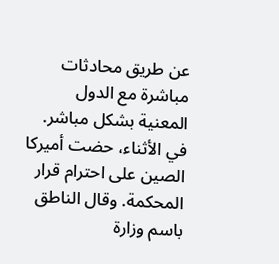عن طريق محادثات مباشرة مع الدول المعنية بشكل مباشر.
في الأثناء، حضت أميركا الصين على احترام قرار المحكمة. وقال الناطق باسم وزارة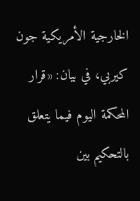الخارجية الأمريكية جون كيربي، في بيان: «قرار المحكمة اليوم فيما يتعلق بالتحكيم بين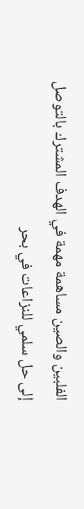الفلبين والصين مساهمة مهمة في الهدف المشترك بالتوصل إلى حل سلمي للنزاعات في بحر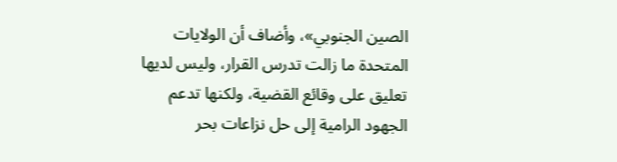الصين الجنوبي»، وأضاف أن الولايات المتحدة ما زالت تدرس القرار، وليس لديها تعليق على وقائع القضية، ولكنها تدعم الجهود الرامية إلى حل نزاعات بحر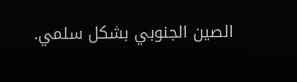الصين الجنوبي بشكل سلمي.